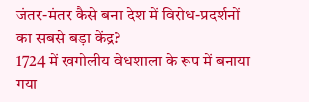जंतर-मंतर कैसे बना देश में विरोध-प्रदर्शनों का सबसे बड़ा केंद्र?
1724 में खगोलीय वेधशाला के रूप में बनाया गया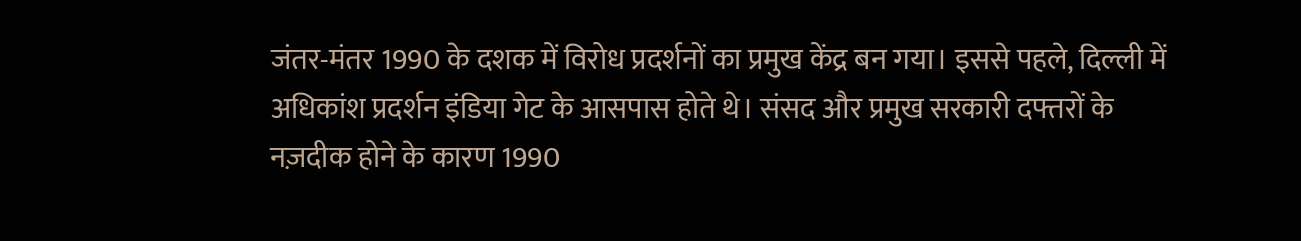जंतर-मंतर 1990 के दशक में विरोध प्रदर्शनों का प्रमुख केंद्र बन गया। इससे पहले, दिल्ली में अधिकांश प्रदर्शन इंडिया गेट के आसपास होते थे। संसद और प्रमुख सरकारी दफ्तरों के नज़दीक होने के कारण 1990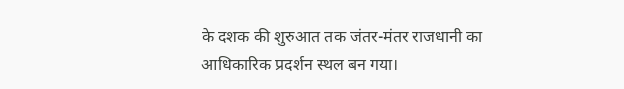के दशक की शुरुआत तक जंतर-मंतर राजधानी का आधिकारिक प्रदर्शन स्थल बन गया।